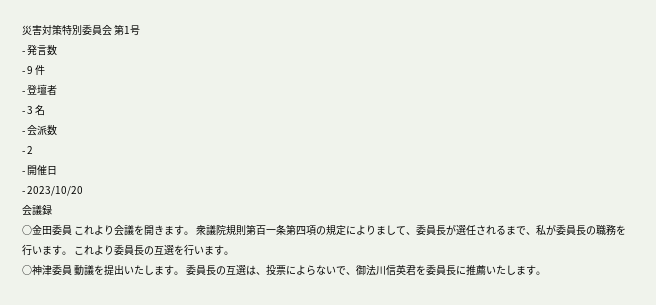災害対策特別委員会 第1号
- 発言数
- 9 件
- 登壇者
- 3 名
- 会派数
- 2
- 開催日
- 2023/10/20
会議録
○金田委員 これより会議を開きます。 衆議院規則第百一条第四項の規定によりまして、委員長が選任されるまで、私が委員長の職務を行います。 これより委員長の互選を行います。
○神津委員 動議を提出いたします。 委員長の互選は、投票によらないで、御法川信英君を委員長に推薦いたします。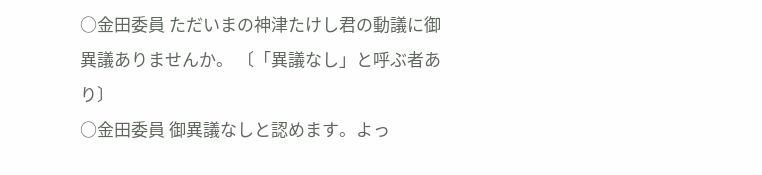○金田委員 ただいまの神津たけし君の動議に御異議ありませんか。 〔「異議なし」と呼ぶ者あり〕
○金田委員 御異議なしと認めます。よっ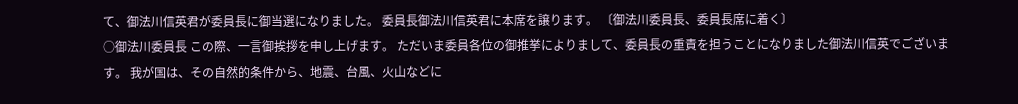て、御法川信英君が委員長に御当選になりました。 委員長御法川信英君に本席を譲ります。 〔御法川委員長、委員長席に着く〕
○御法川委員長 この際、一言御挨拶を申し上げます。 ただいま委員各位の御推挙によりまして、委員長の重責を担うことになりました御法川信英でございます。 我が国は、その自然的条件から、地震、台風、火山などに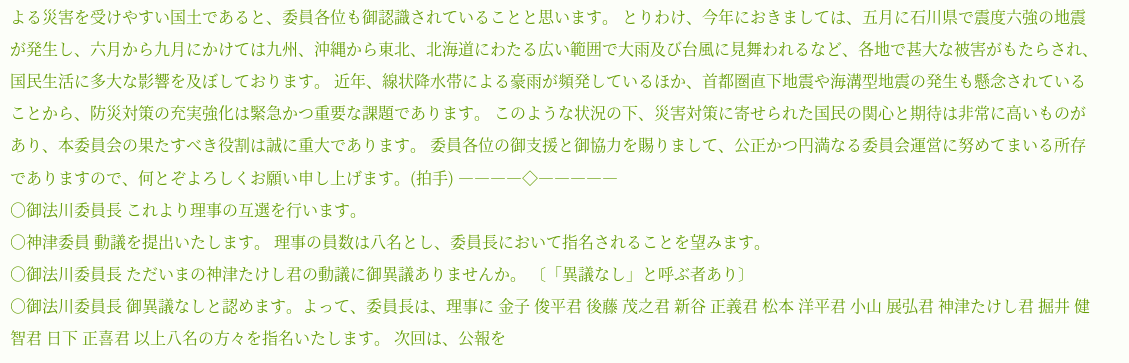よる災害を受けやすい国土であると、委員各位も御認識されていることと思います。 とりわけ、今年におきましては、五月に石川県で震度六強の地震が発生し、六月から九月にかけては九州、沖縄から東北、北海道にわたる広い範囲で大雨及び台風に見舞われるなど、各地で甚大な被害がもたらされ、国民生活に多大な影響を及ぼしております。 近年、線状降水帯による豪雨が頻発しているほか、首都圏直下地震や海溝型地震の発生も懸念されていることから、防災対策の充実強化は緊急かつ重要な課題であります。 このような状況の下、災害対策に寄せられた国民の関心と期待は非常に高いものがあり、本委員会の果たすべき役割は誠に重大であります。 委員各位の御支援と御協力を賜りまして、公正かつ円満なる委員会運営に努めてまいる所存でありますので、何とぞよろしくお願い申し上げます。(拍手) ――――◇―――――
○御法川委員長 これより理事の互選を行います。
○神津委員 動議を提出いたします。 理事の員数は八名とし、委員長において指名されることを望みます。
○御法川委員長 ただいまの神津たけし君の動議に御異議ありませんか。 〔「異議なし」と呼ぶ者あり〕
○御法川委員長 御異議なしと認めます。よって、委員長は、理事に 金子 俊平君 後藤 茂之君 新谷 正義君 松本 洋平君 小山 展弘君 神津たけし君 掘井 健智君 日下 正喜君 以上八名の方々を指名いたします。 次回は、公報を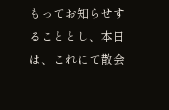もってお知らせすることとし、本日は、これにて散会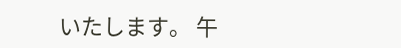いたします。 午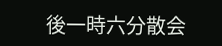後一時六分散会